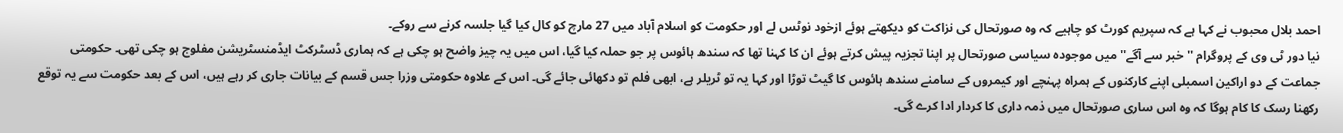احمد بلال محبوب نے کہا ہے کہ سپریم کورٹ کو چاہیے کہ وہ صورتحال کی نزاکت کو دیکھتے ہوئے ازخود نوٹس لے اور حکومت کو اسلام آباد میں 27 مارچ کو کال کیا گیا جلسہ کرنے سے روکے۔
نیا دور ٹی وی کے پروگرام ''خبر سے آگے'' میں موجودہ سیاسی صورتحال پر اپنا تجزیہ پیش کرتے ہوئے ان کا کہنا تھا کہ سندھ ہائوس پر جو حملہ کیا گیا، اس میں یہ چیز واضح ہو چکی ہے کہ ہماری ڈسٹرکٹ ایڈمنسٹریشن مفلوج ہو چکی تھی۔ حکومتی جماعت کے دو اراکین اسمبلی اپنے کارکنوں کے ہمراہ پہنچے اور کیمروں کے سامنے سندھ ہائوس کا گیٹ توڑا اور کہا یہ تو ٹریلر ہے، ابھی فلم تو دکھائی جائے گی۔ اس کے علاوہ حکومتی وزرا جس قسم کے بیانات جاری کر رہے ہیں، اس کے بعد حکومت سے یہ توقع رکھنا رسک کا کام ہوگا کہ وہ اس ساری صورتحال میں ذمہ داری کا کردار ادا کرے گی۔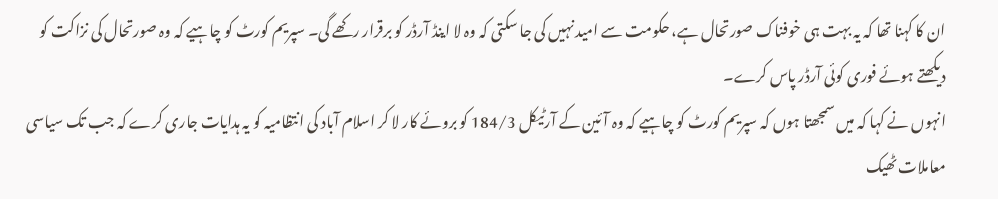ان کا کہنا تھا کہ یہ بہت ہی خوفناک صورتحال ہے، حکومت سے امید نہیں کی جا سکتی کہ وہ لا اینڈ آرڈر کو برقرار رکھے گی۔ سپریم کورٹ کو چاہیے کہ وہ صورتحال کی نزاکت کو دیکھتے ہوئے فوری کوئی آرڈر پاس کرے۔
انہوں نے کہا کہ میں سمجھتا ہوں کہ سپریم کورٹ کو چاہیے کہ وہ آئین کے آرٹیکل 184/3 کو بروئے کار لا کر اسلام آباد کی انتظامیہ کو یہ ہدایات جاری کرے کہ جب تک سیاسی معاملات ٹھیک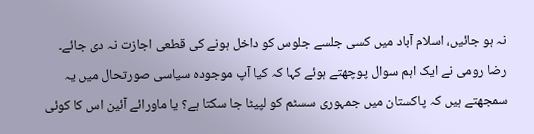نہ ہو جائیں، اسلام آباد میں کسی جلسے جلوس کو داخل ہونے کی قطعی اجازت نہ دی جائے۔
رضا رومی نے ایک اہم سوال پوچھتے ہوئے کہا کہ کیا آپ موجودہ سیاسی صورتحال میں یہ سمجھتے ہیں کہ پاکستان میں جمہوری سسٹم کو لپیٹا جا سکتا ہے؟ یا ماورائے آئین اس کا کوئی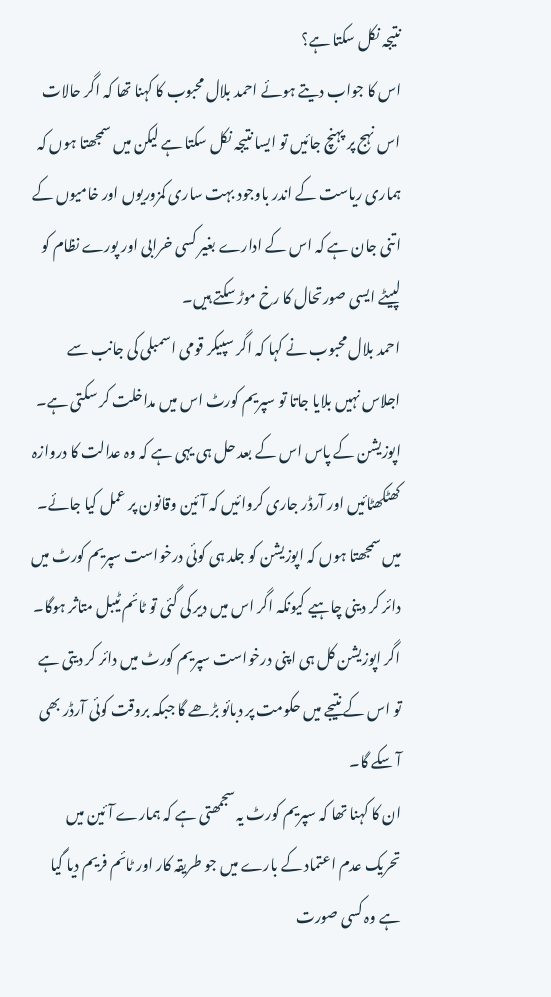نتیجہ نکل سکتا ہے؟
اس کا جواب دیتے ہوئے احمد بلال محبوب کا کہنا تھا کہ اگر حالات اس نہج پر پہنچ جائیں تو ایسا نتیجہ نکل سکتا ہے لیکن میں سمجھتا ہوں کہ ہماری ریاست کے اندر باوجود بہت ساری کمزوریوں اور خامیوں کے اتنی جان ہے کہ اس کے ادارے بغیر کسی خرابی اور پورے نظام کو لپیٹے ایسی صورتحال کا رخ موڑ سکتے ہیں۔
احمد بلال محبوب نے کہا کہ اگر سپیکر قومی اسمبلی کی جانب سے اجلاس نہیں بلایا جاتا تو سپریم کورٹ اس میں مداخلت کر سکتی ہے۔ اپوزیشن کے پاس اس کے بعد حل ہی یہی ہے کہ وہ عدالت کا دروازہ کھٹکھٹائیں اور آرڈر جاری کروائیں کہ آئین وقانون پر عمل کیا جائے۔ میں سمجھتا ہوں کہ اپوزیشن کو جلد ہی کوئی درخواست سپریم کورٹ میں دائر کر دینی چاہیے کیونکہ اگر اس میں دیر کی گئی تو ٹائم ٹیبل متاثر ہوگا۔ اگر اپوزیشن کل ہی اپنی درخواست سپریم کورٹ میں دائر کر دیتی ہے تو اس کے نتیجے میں حکومت پر دبائو بڑھے گا جبکہ بروقت کوئی آرڈر بھی آ سکے گا۔
ان کا کہنا تھا کہ سپریم کورٹ یہ سجمھتی ہے کہ ہمارے آئین میں تحریک عدم اعتماد کے بارے میں جو طریقہ کار اور ٹائم فریم دیا گیا ہے وہ کسی صورت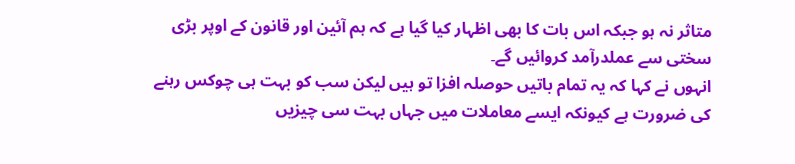متاثر نہ ہو جبکہ اس بات کا بھی اظہار کیا گیا ہے کہ ہم آئین اور قانون کے اوپر بڑی سختی سے عملدرآمد کروائیں گے۔
انہوں نے کہا کہ یہ تمام باتیں حوصلہ افزا تو ہیں لیکن سب کو بہت ہی چوکس رہنے کی ضرورت ہے کیونکہ ایسے معاملات میں جہاں بہت سی چیزیں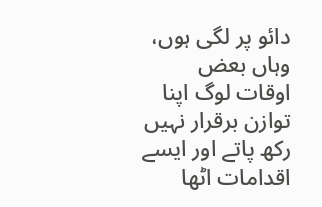دائو پر لگی ہوں، وہاں بعض اوقات لوگ اپنا توازن برقرار نہیں رکھ پاتے اور ایسے اقدامات اٹھا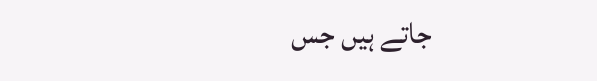جاتے ہیں جس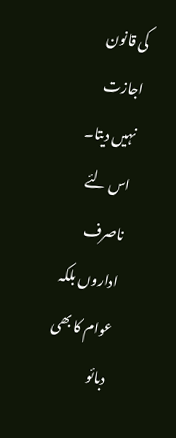کی قانون اجازت نہیں دیتا۔ اس لئے ناصرف اداروں بلکہ عوام کا بھی دبائو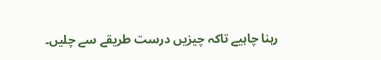رہنا چاہیے تاکہ چیزیں درست طریقے سے چلیں۔